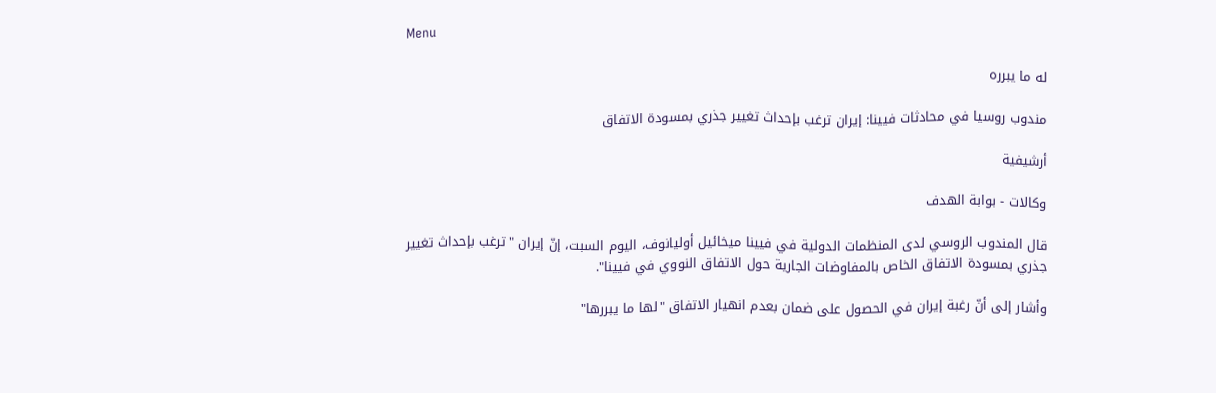Menu

له ما يبرره

مندوب روسيا في محادثات فيينا: إيران ترغب بإحداث تغيير جذري بمسودة الاتفاق

أرشيفية

وكالات - بوابة الهدف

قال المندوب الروسي لدى المنظمات الدولية في فيينا ميخائيل أوليانوف، اليوم السبت، إنّ إيران "ترغب بإحداث تغيير جذري بمسودة الاتفاق الخاص بالمفاوضات الجارية حول الاتفاق النووي في فيينا".

وأشار إلى أنّ رغبة إيران في الحصول على ضمان بعدم انهيار الاتفاق "لها ما يبررها"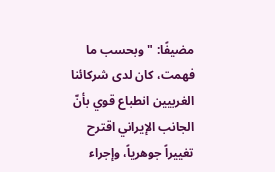مضيفًا: "وبحسب ما فهمت، كان لدى شركائنا الغربيين انطباع قوي بأنّ الجانب الإيراني اقترح تغييراً جوهرياً، وإجراء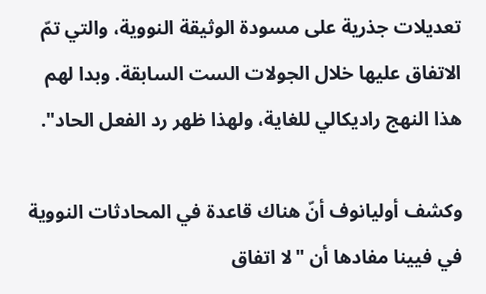تعديلات جذرية على مسودة الوثيقة النووية، والتي تمّ الاتفاق عليها خلال الجولات الست السابقة. وبدا لهم هذا النهج راديكالي للغاية، ولهذا ظهر رد الفعل الحاد".

وكشف أوليانوف أنّ هناك قاعدة في المحادثات النووية في فيينا مفادها أن "لا اتفاق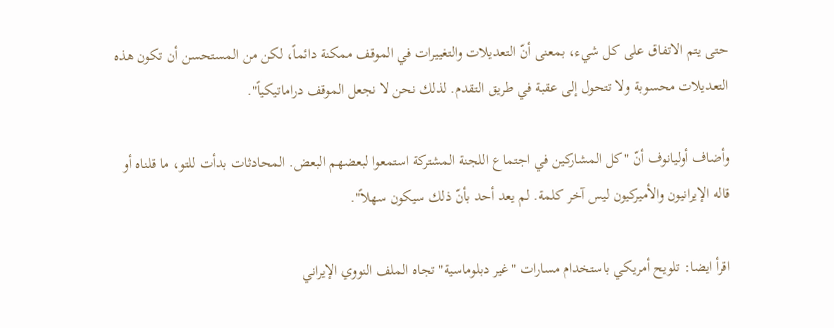حتى يتم الاتفاق على كل شيء، بمعنى أنّ التعديلات والتغييرات في الموقف ممكنة دائماً، لكن من المستحسن أن تكون هذه التعديلات محسوبة ولا تتحول إلى عقبة في طريق التقدم. لذلك نحن لا نجعل الموقف دراماتيكياً".

وأضاف أوليانوف أنّ "كل المشاركين في اجتماع اللجنة المشتركة استمعوا لبعضهم البعض. المحادثات بدأت للتو، ما قلناه أو قاله الإيرانيون والأميركيون ليس آخر كلمة. لم يعد أحد بأنّ ذلك سيكون سهلاً".

اقرأ ايضا: تلويح أمريكي باستخدام مسارات "غير دبلوماسية" تجاه الملف النووي الإيراني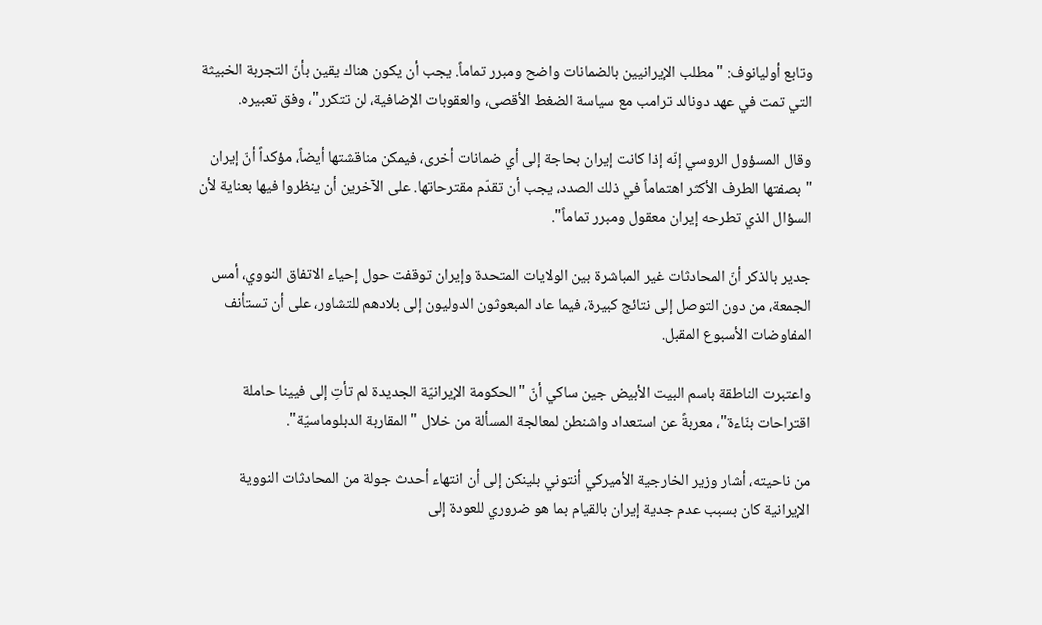وتابع أوليانوف: "مطلب الإيرانيين بالضمانات واضح ومبرر تماماً. يجب أن يكون هناك يقين بأنّ التجربة الخبيثة التي تمت في عهد دونالد ترامب مع سياسة الضغط الأقصى، والعقوبات الإضافية، لن تتكرر"، وفق تعبيره.

وقال المسؤول الروسي إنّه إذا كانت إيران بحاجة إلى أي ضمانات أخرى، فيمكن مناقشتها أيضاً، مؤكداً أنّ إيران "بصفتها الطرف الأكثر اهتماماً في ذلك الصدد، يجب أن تقدّم مقترحاتها. على الآخرين أن ينظروا فيها بعناية لأن السؤال الذي تطرحه إيران معقول ومبرر تماماً".

جدير بالذكر أنّ المحادثات غير المباشرة بين الولايات المتحدة وإيران توقفت حول إحياء الاتفاق النووي، أمس الجمعة، من دون التوصل إلى نتائج كبيرة، فيما عاد المبعوثون الدوليون إلى بلادهم للتشاور، على أن تستأنف المفاوضات الأسبوع المقبل.

واعتبرت الناطقة باسم البيت الأبيض جين ساكي أنّ "الحكومة الإيرانيّة الجديدة لم تأتِ إلى فيينا حاملة اقتراحات بنّاءة"، معربةً عن استعداد واشنطن لمعالجة المسألة من خلال "المقاربة الدبلوماسيّة".

من ناحيته، أشار وزير الخارجية الأميركي أنتوني بلينكن إلى أن انتهاء أحدث جولة من المحادثات النووية الإيرانية كان بسبب عدم جدية إيران بالقيام بما هو ضروري للعودة إلى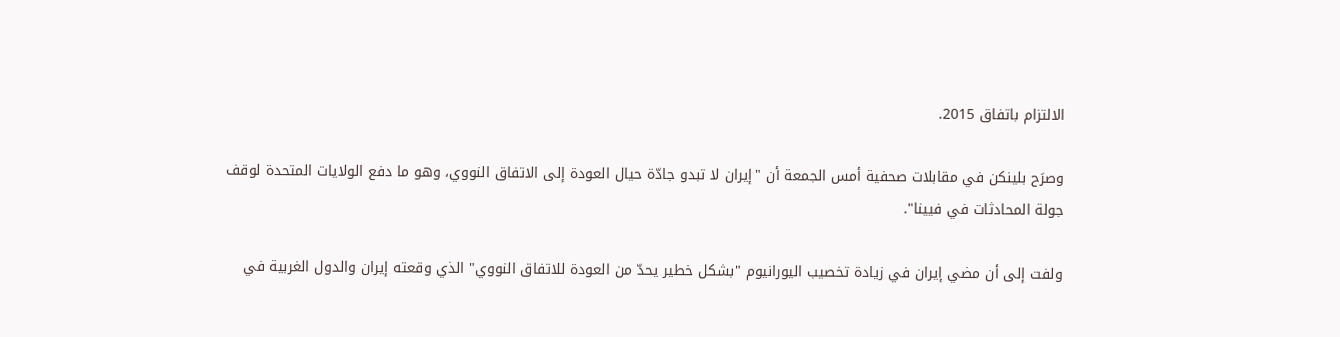الالتزام باتفاق 2015.

وصرَح بلينكن في مقابلات صحفية أمس الجمعة أن "إيران لا تبدو جادّة حيال العودة إلى الاتفاق النووي، وهو ما دفع الولايات المتحدة لوقف جولة المحادثات في فيينا".

ولفت إلى أن مضي إيران في زيادة تخصيب اليورانيوم "بشكل خطير يحدّ من العودة للاتفاق النووي" الذي وقعته إيران والدول الغربية في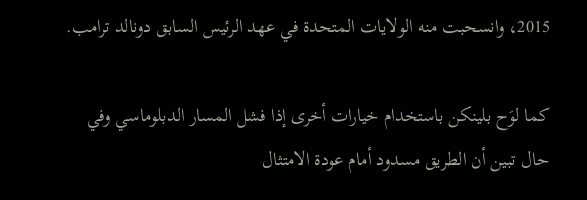2015، وانسحبت منه الولايات المتحدة في عهد الرئيس السابق دونالد ترامب.

كما لوَح بلينكن باستخدام خيارات أخرى إذا فشل المسار الدبلوماسي وفي حال تبين أن الطريق مسدود أمام عودة الامتثال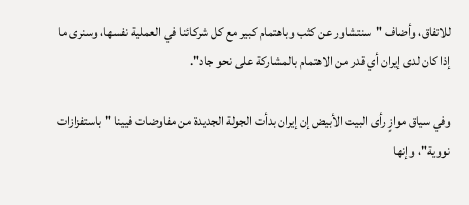للاتفاق، وأضاف "سنتشاور عن كثب وباهتمام كبير مع كل شركائنا في العملية نفسها، وسنرى ما إذا كان لدى إيران أي قدر من الاهتمام بالمشاركة على نحو جاد".

وفي سياق موازٍ رأى البيت الأبيض إن إيران بدأت الجولة الجديدة من مفاوضات فيينا "باستفزازات نووية"، وإنها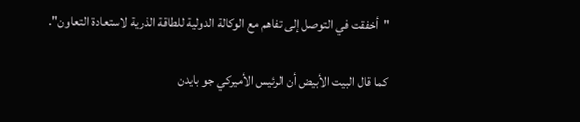"أخفقت في التوصل إلى تفاهم مع الوكالة الدولية للطاقة الذرية لاستعادة التعاون".

كما قال البيت الأبيض أن الرئيس الأميركي جو بايدن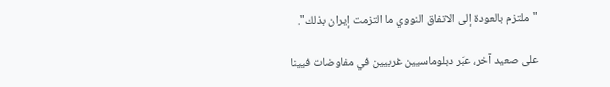"ملتزم بالعودة إلى الاتفاق النووي ما التزمت إيران بذلك".

على صعيد آخر، عبَر دبلوماسيين غربيين في مفاوضات فيينا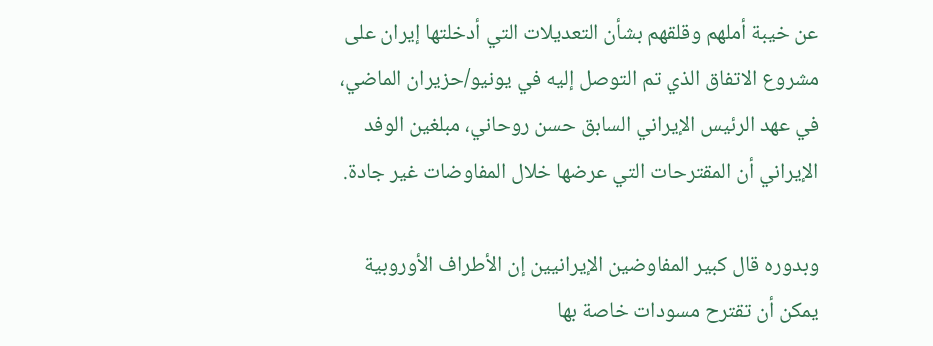عن خيبة أملهم وقلقهم بشأن التعديلات التي أدخلتها إيران على مشروع الاتفاق الذي تم التوصل إليه في يونيو/حزيران الماضي، في عهد الرئيس الإيراني السابق حسن روحاني، مبلغين الوفد الإيراني أن المقترحات التي عرضها خلال المفاوضات غير جادة.

وبدوره قال كبير المفاوضين الإيرانيين إن الأطراف الأوروبية يمكن أن تقترح مسودات خاصة بها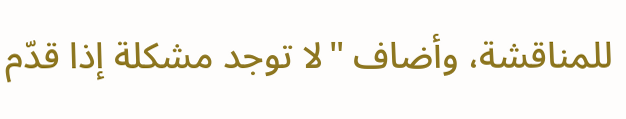للمناقشة، وأضاف "لا توجد مشكلة إذا قدّم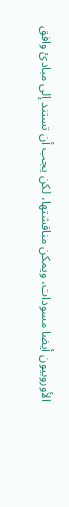الأوروبيون أيضا مسودات، ويمكن مناقشتها، لكن يجب أن تستند إلى مبادئ وافق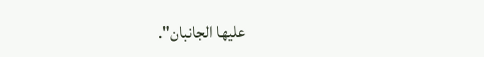عليها الجانبان".